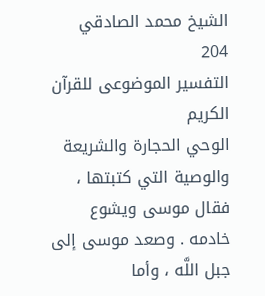الشيخ محمد الصادقي
204
التفسير الموضوعى للقرآن الكريم
الوحي الحجارة والشريعة والوصية التي كتبتها ، فقال موسى ويشوع خادمه . وصعد موسى إلى جبل اللَّه ، وأما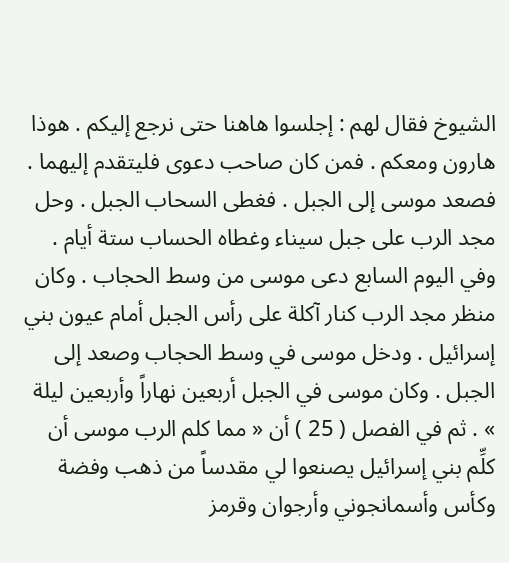الشيوخ فقال لهم : إجلسوا هاهنا حتى نرجع إليكم . هوذا هارون ومعكم . فمن كان صاحب دعوى فليتقدم إليهما . فصعد موسى إلى الجبل . فغطى السحاب الجبل . وحل مجد الرب على جبل سيناء وغطاه الحساب ستة أيام . وفي اليوم السابع دعى موسى من وسط الحجاب . وكان منظر مجد الرب كنار آكلة على رأس الجبل أمام عيون بني إسرائيل . ودخل موسى في وسط الحجاب وصعد إلى الجبل . وكان موسى في الجبل أربعين نهاراً وأربعين ليلة » . ثم في الفصل ( 25 ) أن « مما كلم الرب موسى أن كلِّم بني إسرائيل يصنعوا لي مقدساً من ذهب وفضة وكأس وأسمانجوني وأرجوان وقرمز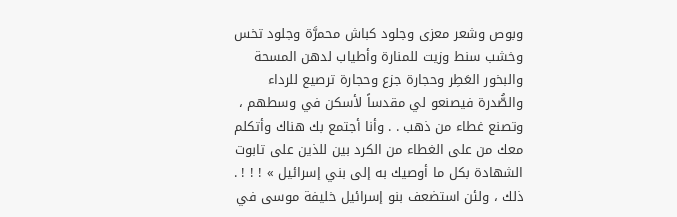وبوص وشعر معزى وجلود كباش محمرَّة وجلود تخس وخشب سنط وزيت للمنارة وأطياب لدهن المسحة والبخور العَطِر وحجارة جزع وحجارة ترصيع للرداء والصُّدرة فيصنعو لي مقدساً لأسكن في وسطهم ، وتصنع غطاء من ذهب . . وأنا أجتمع بك هناك وأتكلم معك من على الغطاء من الكرد بين للذين على تابوت الشهادة بكل ما أوصيك به إلى بني إسرائيل » ! ! ! . ذلك ، ولئن استضعف بنو إسرائيل خليفة موسى في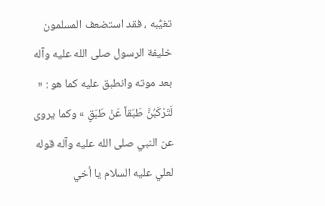تغيُّبه ، فقد استضعف المسلمون خليفة الرسول صلى الله عليه وآله بعد موته وانطبق عليه كما هو : « لَتَرْكَبُنَّ طَبَقاً عَنْ طَبَقٍ » وكما يروى عن النبي صلى الله عليه وآله قوله لعلي عليه السلام يا أخي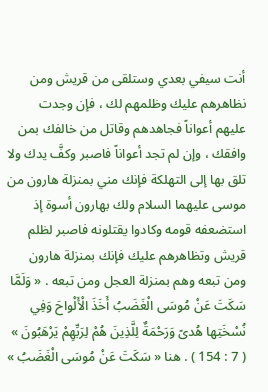أنت سيفي بعدي وستلقى من قريش ومن نظاهرهم عليك وظلمهم لك ، فإن وجدت عليهم أعواناً فجاهدهم وقاتل من خالفك بمن وافقك ، وإن لم تجد أعواناً فاصبر وكفَّ يدك ولا تلق بها إلى التهلكة فإنك مني بمنزلة هارون من موسى عليهما السلام ولك بهارون أسوة إذ استضعفه قومه وكادوا يقتلونه فاصبر لظلم قريش وتظاهرهم عليك فإنك بمنزلة هارون ومن تبعه وهم بمنزلة العجل ومن تبعه . « وَلَمَّا سَكَتَ عَنْ مُوسَى الْغَضَبُ أَخَذَ الْأَلْواحَ وَفِي نُسْخَتِها هُدىً وَرَحْمَةٌ لِلَّذِينَ هُمْ لِرَبِّهِمْ يَرْهَبُونَ » ( 7 : 154 ) . هنا « سَكَتَ عَنْ مُوسَى الْغَضَبُ »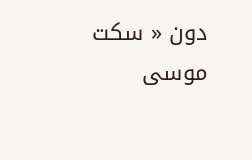دون « سكت موسى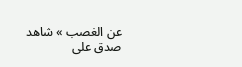عن الغصب » شاهد صدق على